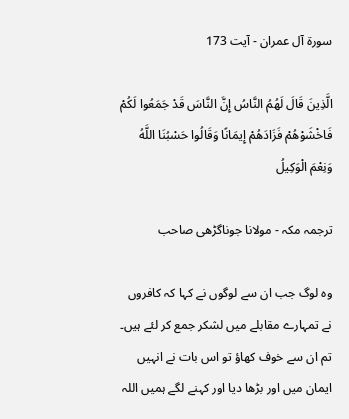سورة آل عمران - آیت 173

الَّذِينَ قَالَ لَهُمُ النَّاسُ إِنَّ النَّاسَ قَدْ جَمَعُوا لَكُمْ فَاخْشَوْهُمْ فَزَادَهُمْ إِيمَانًا وَقَالُوا حَسْبُنَا اللَّهُ وَنِعْمَ الْوَكِيلُ

ترجمہ مکہ - مولانا جوناگڑھی صاحب

وہ لوگ جب ان سے لوگوں نے کہا کہ کافروں نے تمہارے مقابلے میں لشکر جمع کر لئے ہیں۔ تم ان سے خوف کھاؤ تو اس بات نے انہیں ایمان میں اور بڑھا دیا اور کہنے لگے ہمیں اللہ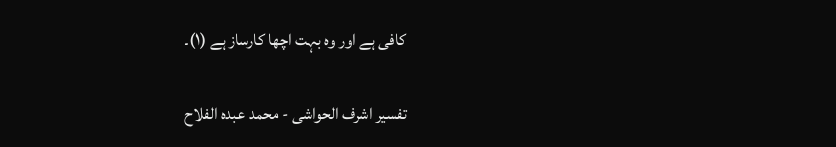کافی ہے اور وہ بہت اچھا کارساز ہے (١)۔

تفسیر اشرف الحواشی - محمد عبدہ الفلاح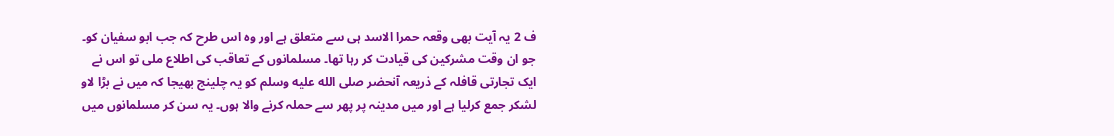ف 2 یہ آیت بھی وقعہ حمرا الاسد ہی سے متعلق ہے اور وہ اس طرح کہ جب ابو سفیان کو۔ جو ان وقت مشرکین کی قیادت کر رہا تھا۔ مسلمانوں کے تعاقب کی اطلاع ملی تو اس نے ایک تجارتی قافلہ کے ذریعہ آنحضر صلى الله عليه وسلم کو یہ چلینج بھیجا کہ میں نے بڑا لاو لشکر جمع کرلیا ہے اور میں مدینہ پر پھر سے حملہ کرنے والا ہوں۔ یہ سن کر مسلمانوں میں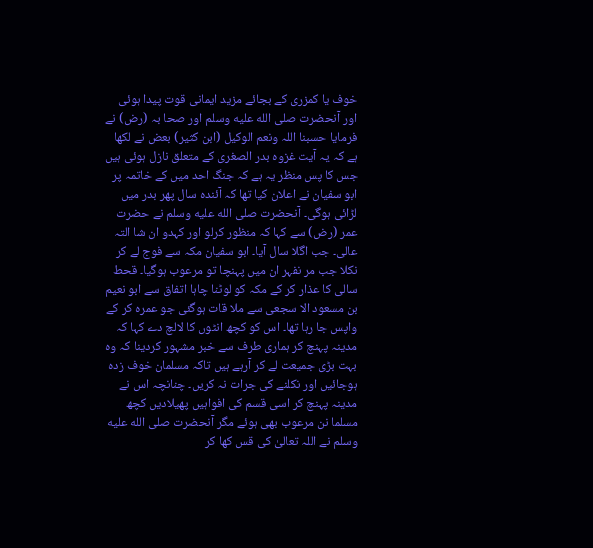خوف یا کمزری کے بجائے مزید ایمانی قوت پیدا ہوئی اور آنحضرت صلى الله عليه وسلم اور صحا بہ (رض) نے فرمایا حسبنا اللہ ونعم الوکیل (ابن کثیر) بعض نے لکھا ہے کہ یہ آیت غزوہ بدر الصغری کے متعلق نازل ہوئی ہیں جس کا پس منظر یہ ہے کہ جنگ احد میں کے خاتمہ پر ابو سفیان نے اعلان کیا تھا کہ آئندہ سال پھر بدر میں لڑائی ہوگی۔ آنحضرت صلى الله عليه وسلم نے حضرت عمر (رض) سے کہا کہ منظور کرلو اور کہدو ان شا التہ عالی۔ جب اگلا سال آیا۔ ابو سفیان مکہ سے فوج لے کر نکلا جب مر نفہر ان میں پہنچا تو مرعوب ہوگیا۔ قحط سالی کا عذار کر کے مکہ کو لوٹنا چاہا اتفاق سے ابو نعیم بن مسعود الا سجعی سے ملا قات ہوگئی جو عمرہ کر کے واپس جا رہا تھا۔ اس کو کچھ انٹوں کا لالچ دے کہا کہ مدینہ پہنچ کر ہماری طرف سے خبر مشہور کردینا کہ وہ بہت بڑی جمیعت لے کر آرہے ہیں تاکہ مسلمان خوف زدہ ہوجائیں اور نکلنے کی جرات نہ کریں۔ چنانچہ اس نے مدینہ پہنچ کر اسی قسم کی افواہیں پھیلادیں کچھ مسلما نن مرعوب بھی ہوئے مگر آنحضرت صلى الله عليه وسلم نے اللہ تعالیٰ کی قس کھا کر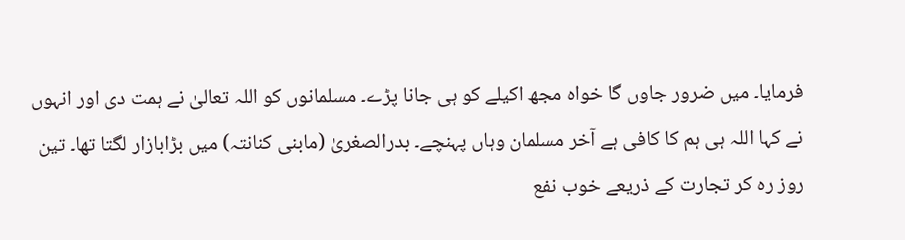فرمایا۔ میں ضرور جاوں گا خواہ مجھ اکیلے کو ہی جانا پڑے۔ مسلمانوں کو اللہ تعالیٰ نے ہمت دی اور انہوں نے کہا اللہ ہی ہم کا کافی ہے آخر مسلمان وہاں پہنچے۔ بدرالصغریٰ (مابنی کنانتہ) میں بڑابازار لگتا تھا۔ تین روز رہ کر تجارت کے ذریعے خوب نفع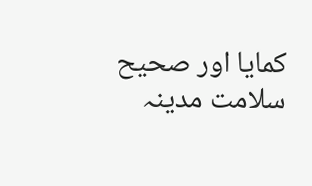کمایا اور صحیح سلامت مدینہ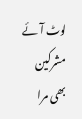لوٹ آئے مشرکین بھی مرا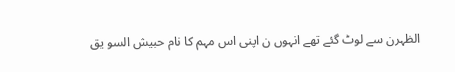الظہرن سے لوٹ گئے تھے انہوں ن اپنی اس مہم کا نام حبیش السو یق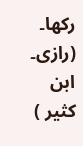رکھا۔ (رازی۔ ابن کثیر )